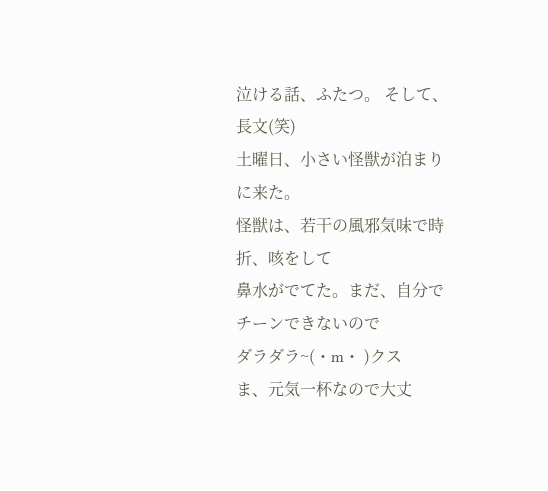泣ける話、ふたつ。 そして、長文(笑)
土曜日、小さい怪獣が泊まりに来た。
怪獣は、若干の風邪気味で時折、咳をして
鼻水がでてた。まだ、自分でチーンできないので
ダラダラ~(・m・ )クス
ま、元気一杯なので大丈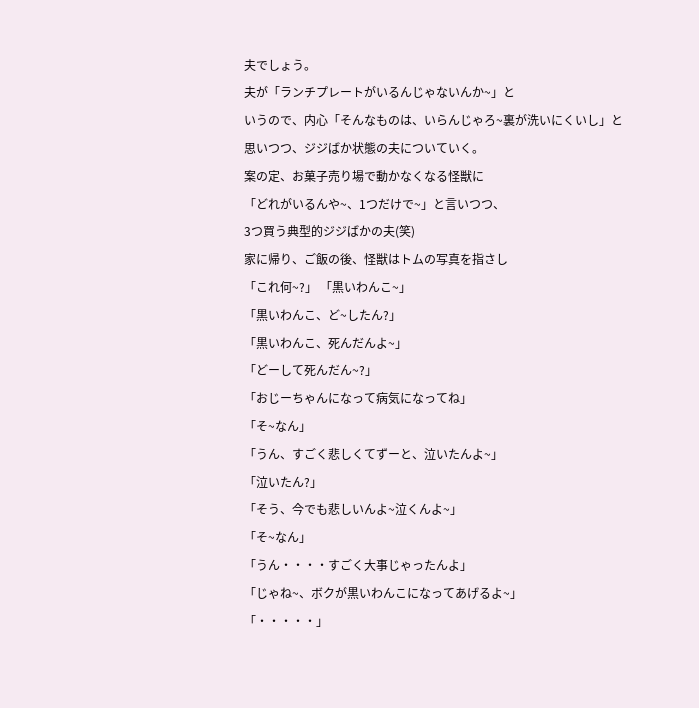夫でしょう。
夫が「ランチプレートがいるんじゃないんか~」と
いうので、内心「そんなものは、いらんじゃろ~裏が洗いにくいし」と
思いつつ、ジジばか状態の夫についていく。
案の定、お菓子売り場で動かなくなる怪獣に
「どれがいるんや~、1つだけで~」と言いつつ、
3つ買う典型的ジジばかの夫(笑)
家に帰り、ご飯の後、怪獣はトムの写真を指さし
「これ何~?」 「黒いわんこ~」
「黒いわんこ、ど~したん?」
「黒いわんこ、死んだんよ~」
「どーして死んだん~?」
「おじーちゃんになって病気になってね」
「そ~なん」
「うん、すごく悲しくてずーと、泣いたんよ~」
「泣いたん?」
「そう、今でも悲しいんよ~泣くんよ~」
「そ~なん」
「うん・・・・すごく大事じゃったんよ」
「じゃね~、ボクが黒いわんこになってあげるよ~」
「・・・・・」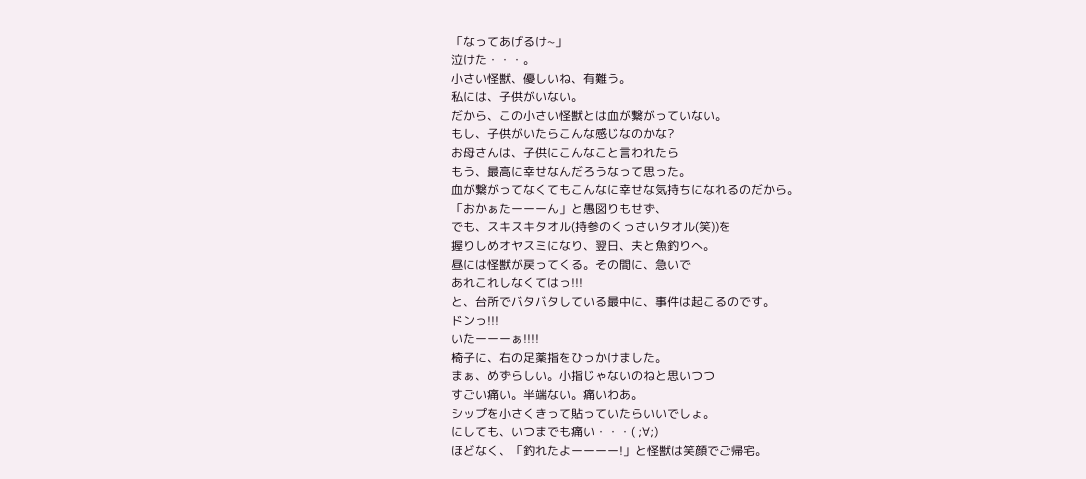「なってあげるけ~」
泣けた・・・。
小さい怪獣、優しいね、有難う。
私には、子供がいない。
だから、この小さい怪獣とは血が繋がっていない。
もし、子供がいたらこんな感じなのかな?
お母さんは、子供にこんなこと言われたら
もう、最高に幸せなんだろうなって思った。
血が繋がってなくてもこんなに幸せな気持ちになれるのだから。
「おかぁたーーーん」と愚図りもせず、
でも、スキスキタオル(持参のくっさいタオル(笑))を
握りしめオヤスミになり、翌日、夫と魚釣りへ。
昼には怪獣が戻ってくる。その間に、急いで
あれこれしなくてはっ!!!
と、台所でバタバタしている最中に、事件は起こるのです。
ドンっ!!!
いたーーーぁ!!!!
椅子に、右の足薬指をひっかけました。
まぁ、めずらしい。小指じゃないのねと思いつつ
すごい痛い。半端ない。痛いわあ。
シップを小さくきって貼っていたらいいでしょ。
にしても、いつまでも痛い・・・( ;∀;)
ほどなく、「釣れたよーーーー!」と怪獣は笑顔でご帰宅。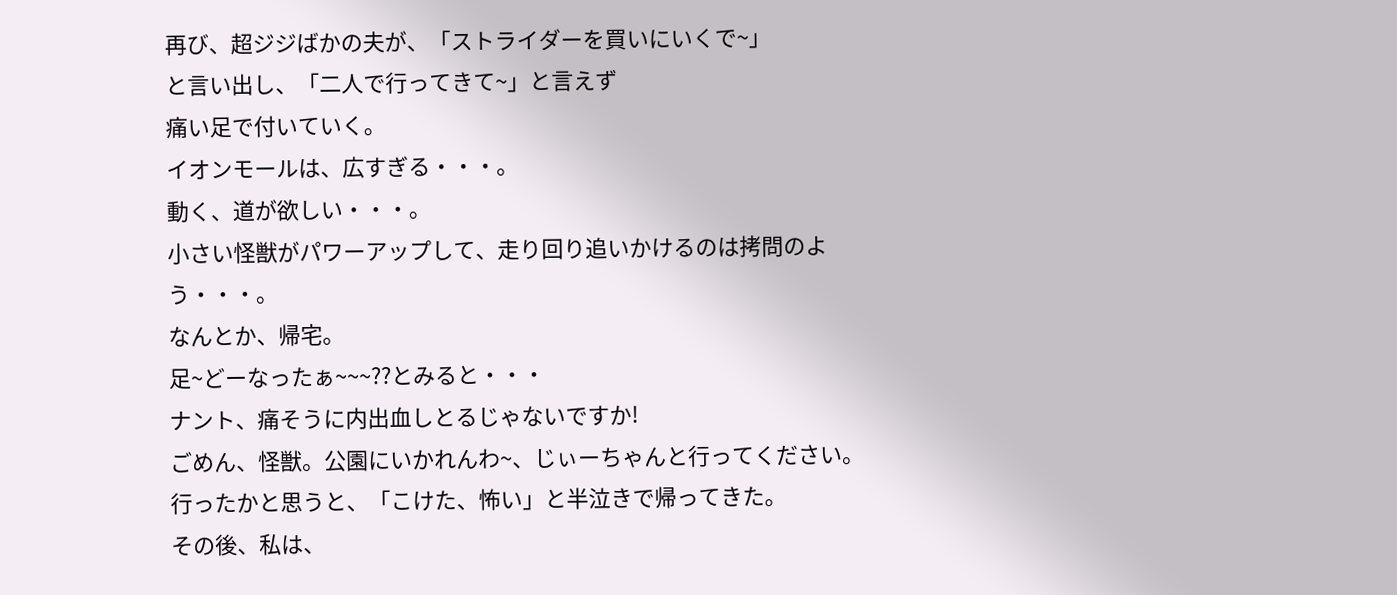再び、超ジジばかの夫が、「ストライダーを買いにいくで~」
と言い出し、「二人で行ってきて~」と言えず
痛い足で付いていく。
イオンモールは、広すぎる・・・。
動く、道が欲しい・・・。
小さい怪獣がパワーアップして、走り回り追いかけるのは拷問のよう・・・。
なんとか、帰宅。
足~どーなったぁ~~~??とみると・・・
ナント、痛そうに内出血しとるじゃないですか!
ごめん、怪獣。公園にいかれんわ~、じぃーちゃんと行ってください。
行ったかと思うと、「こけた、怖い」と半泣きで帰ってきた。
その後、私は、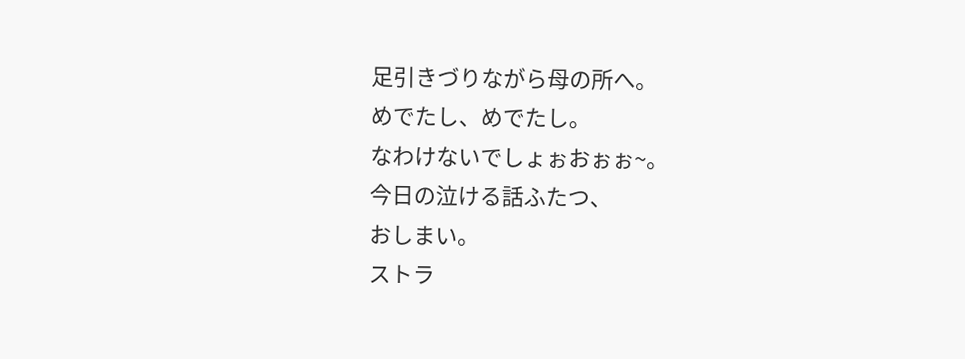足引きづりながら母の所へ。
めでたし、めでたし。
なわけないでしょぉおぉぉ~。
今日の泣ける話ふたつ、
おしまい。
ストラ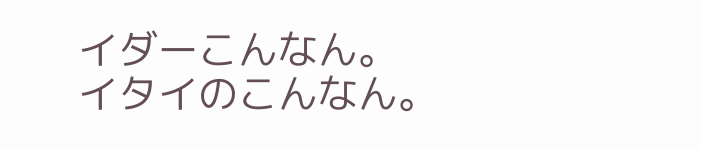イダーこんなん。
イタイのこんなん。